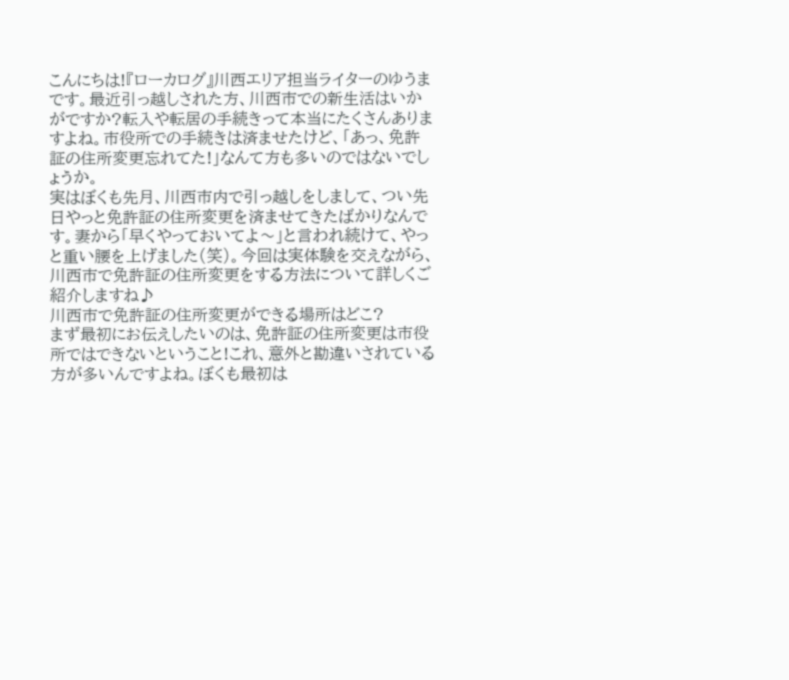こんにちは!『ローカログ』川西エリア担当ライターのゆうまです。最近引っ越しされた方、川西市での新生活はいかがですか?転入や転居の手続きって本当にたくさんありますよね。市役所での手続きは済ませたけど、「あっ、免許証の住所変更忘れてた!」なんて方も多いのではないでしょうか。
実はぼくも先月、川西市内で引っ越しをしまして、つい先日やっと免許証の住所変更を済ませてきたばかりなんです。妻から「早くやっておいてよ〜」と言われ続けて、やっと重い腰を上げました(笑)。今回は実体験を交えながら、川西市で免許証の住所変更をする方法について詳しくご紹介しますね♪
川西市で免許証の住所変更ができる場所はどこ?
まず最初にお伝えしたいのは、免許証の住所変更は市役所ではできないということ!これ、意外と勘違いされている方が多いんですよね。ぼくも最初は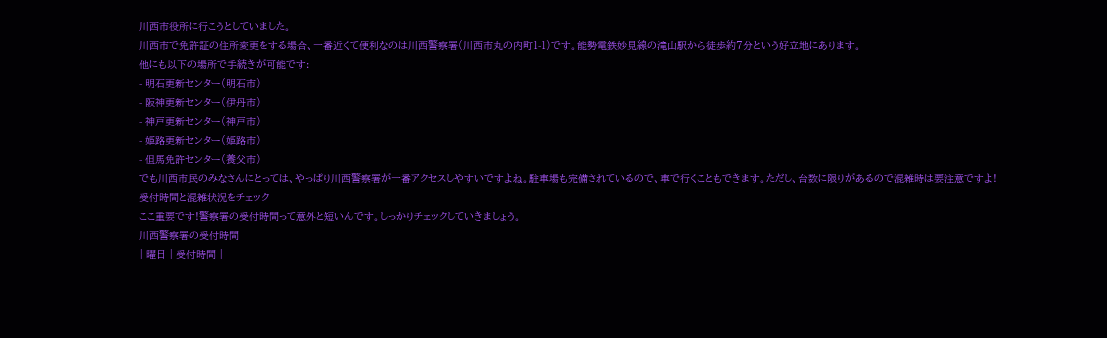川西市役所に行こうとしていました。
川西市で免許証の住所変更をする場合、一番近くて便利なのは川西警察署(川西市丸の内町1-1)です。能勢電鉄妙見線の滝山駅から徒歩約7分という好立地にあります。
他にも以下の場所で手続きが可能です:
- 明石更新センター(明石市)
- 阪神更新センター(伊丹市)
- 神戸更新センター(神戸市)
- 姫路更新センター(姫路市)
- 但馬免許センター(養父市)
でも川西市民のみなさんにとっては、やっぱり川西警察署が一番アクセスしやすいですよね。駐車場も完備されているので、車で行くこともできます。ただし、台数に限りがあるので混雑時は要注意ですよ!
受付時間と混雑状況をチェック
ここ重要です!警察署の受付時間って意外と短いんです。しっかりチェックしていきましょう。
川西警察署の受付時間
| 曜日 | 受付時間 |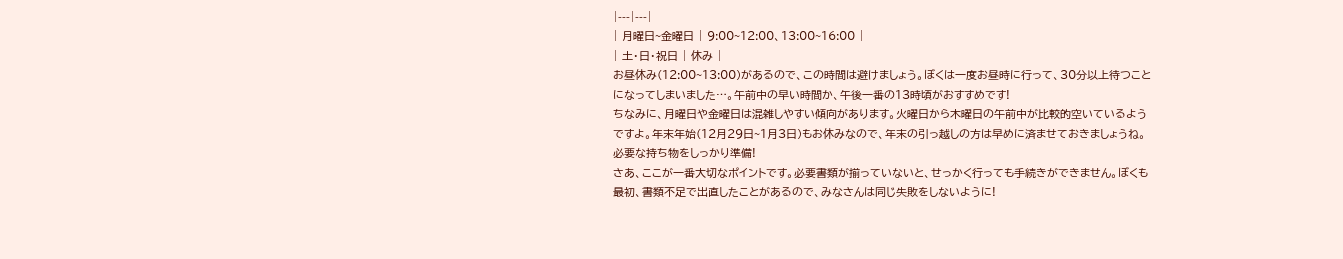|---|---|
| 月曜日~金曜日 | 9:00~12:00、13:00~16:00 |
| 土・日・祝日 | 休み |
お昼休み(12:00~13:00)があるので、この時間は避けましょう。ぼくは一度お昼時に行って、30分以上待つことになってしまいました…。午前中の早い時間か、午後一番の13時頃がおすすめです!
ちなみに、月曜日や金曜日は混雑しやすい傾向があります。火曜日から木曜日の午前中が比較的空いているようですよ。年末年始(12月29日~1月3日)もお休みなので、年末の引っ越しの方は早めに済ませておきましょうね。
必要な持ち物をしっかり準備!
さあ、ここが一番大切なポイントです。必要書類が揃っていないと、せっかく行っても手続きができません。ぼくも最初、書類不足で出直したことがあるので、みなさんは同じ失敗をしないように!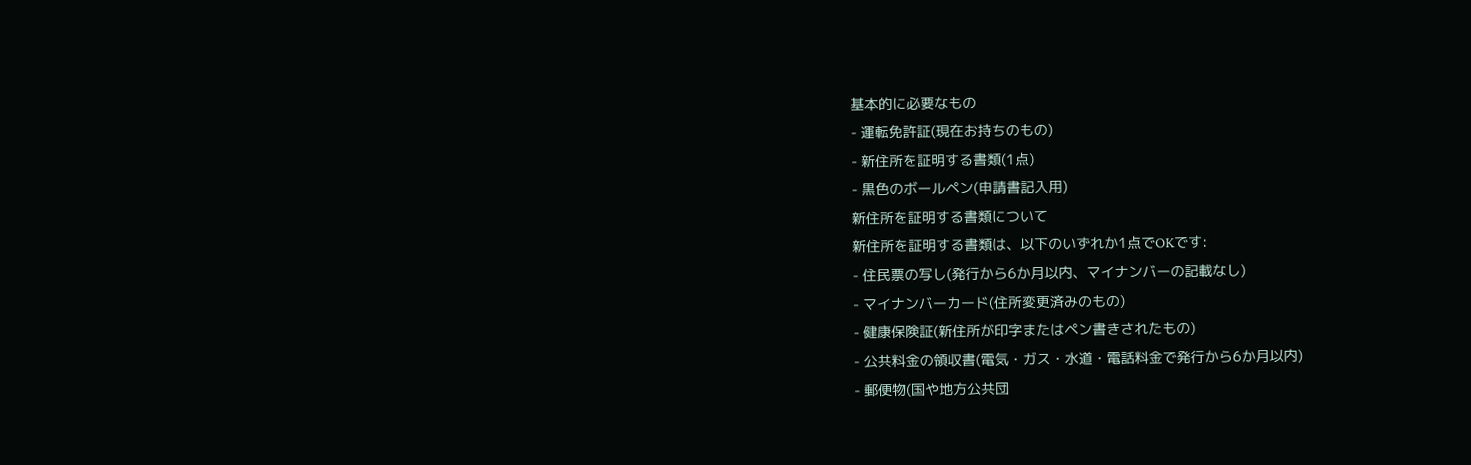基本的に必要なもの
- 運転免許証(現在お持ちのもの)
- 新住所を証明する書類(1点)
- 黒色のボールペン(申請書記入用)
新住所を証明する書類について
新住所を証明する書類は、以下のいずれか1点でOKです:
- 住民票の写し(発行から6か月以内、マイナンバーの記載なし)
- マイナンバーカード(住所変更済みのもの)
- 健康保険証(新住所が印字またはペン書きされたもの)
- 公共料金の領収書(電気・ガス・水道・電話料金で発行から6か月以内)
- 郵便物(国や地方公共団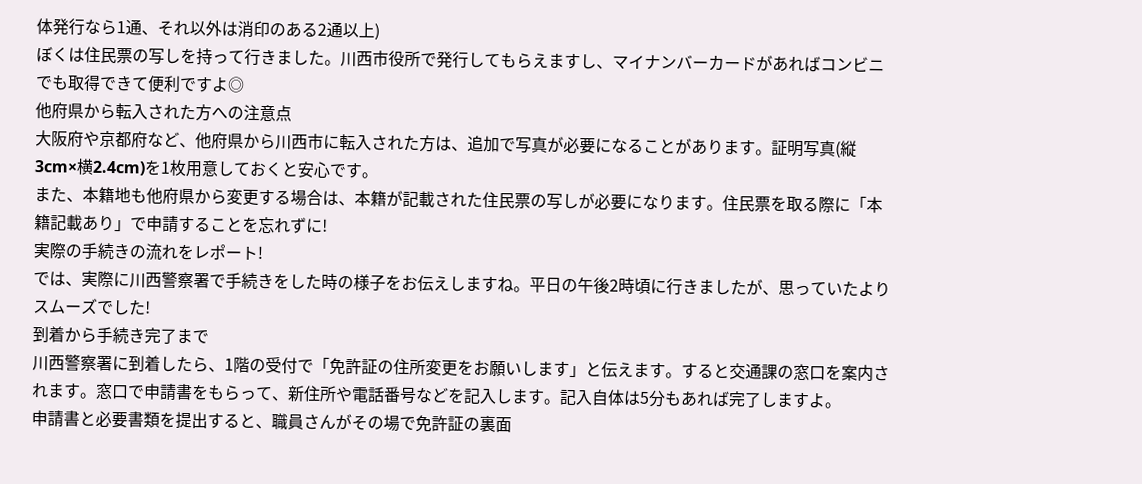体発行なら1通、それ以外は消印のある2通以上)
ぼくは住民票の写しを持って行きました。川西市役所で発行してもらえますし、マイナンバーカードがあればコンビニでも取得できて便利ですよ◎
他府県から転入された方への注意点
大阪府や京都府など、他府県から川西市に転入された方は、追加で写真が必要になることがあります。証明写真(縦3cm×横2.4cm)を1枚用意しておくと安心です。
また、本籍地も他府県から変更する場合は、本籍が記載された住民票の写しが必要になります。住民票を取る際に「本籍記載あり」で申請することを忘れずに!
実際の手続きの流れをレポート!
では、実際に川西警察署で手続きをした時の様子をお伝えしますね。平日の午後2時頃に行きましたが、思っていたよりスムーズでした!
到着から手続き完了まで
川西警察署に到着したら、1階の受付で「免許証の住所変更をお願いします」と伝えます。すると交通課の窓口を案内されます。窓口で申請書をもらって、新住所や電話番号などを記入します。記入自体は5分もあれば完了しますよ。
申請書と必要書類を提出すると、職員さんがその場で免許証の裏面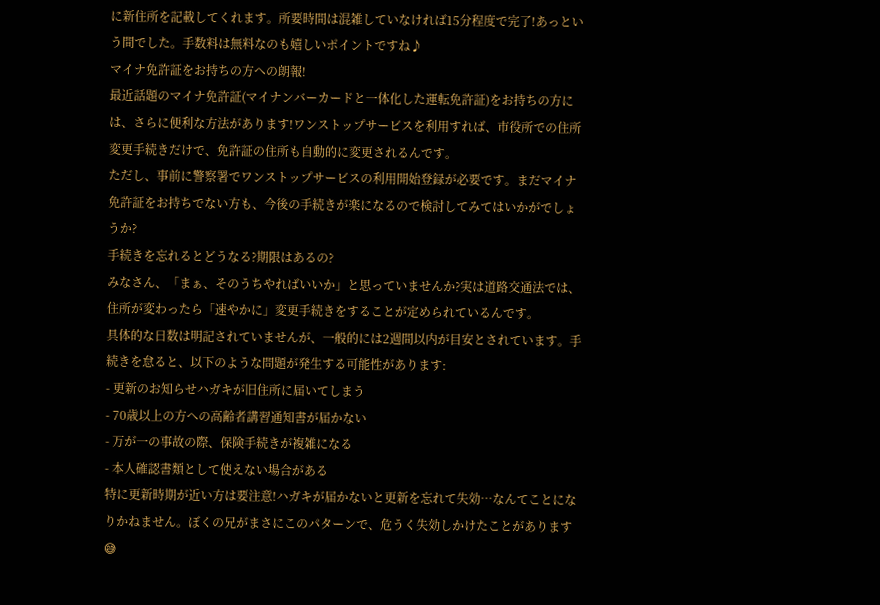に新住所を記載してくれます。所要時間は混雑していなければ15分程度で完了!あっという間でした。手数料は無料なのも嬉しいポイントですね♪
マイナ免許証をお持ちの方への朗報!
最近話題のマイナ免許証(マイナンバーカードと一体化した運転免許証)をお持ちの方には、さらに便利な方法があります!ワンストップサービスを利用すれば、市役所での住所変更手続きだけで、免許証の住所も自動的に変更されるんです。
ただし、事前に警察署でワンストップサービスの利用開始登録が必要です。まだマイナ免許証をお持ちでない方も、今後の手続きが楽になるので検討してみてはいかがでしょうか?
手続きを忘れるとどうなる?期限はあるの?
みなさん、「まぁ、そのうちやればいいか」と思っていませんか?実は道路交通法では、住所が変わったら「速やかに」変更手続きをすることが定められているんです。
具体的な日数は明記されていませんが、一般的には2週間以内が目安とされています。手続きを怠ると、以下のような問題が発生する可能性があります:
- 更新のお知らせハガキが旧住所に届いてしまう
- 70歳以上の方への高齢者講習通知書が届かない
- 万が一の事故の際、保険手続きが複雑になる
- 本人確認書類として使えない場合がある
特に更新時期が近い方は要注意!ハガキが届かないと更新を忘れて失効…なんてことになりかねません。ぼくの兄がまさにこのパターンで、危うく失効しかけたことがあります😅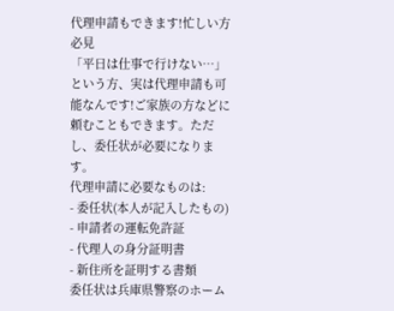代理申請もできます!忙しい方必見
「平日は仕事で行けない…」という方、実は代理申請も可能なんです!ご家族の方などに頼むこともできます。ただし、委任状が必要になります。
代理申請に必要なものは:
- 委任状(本人が記入したもの)
- 申請者の運転免許証
- 代理人の身分証明書
- 新住所を証明する書類
委任状は兵庫県警察のホーム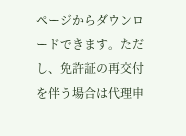ページからダウンロードできます。ただし、免許証の再交付を伴う場合は代理申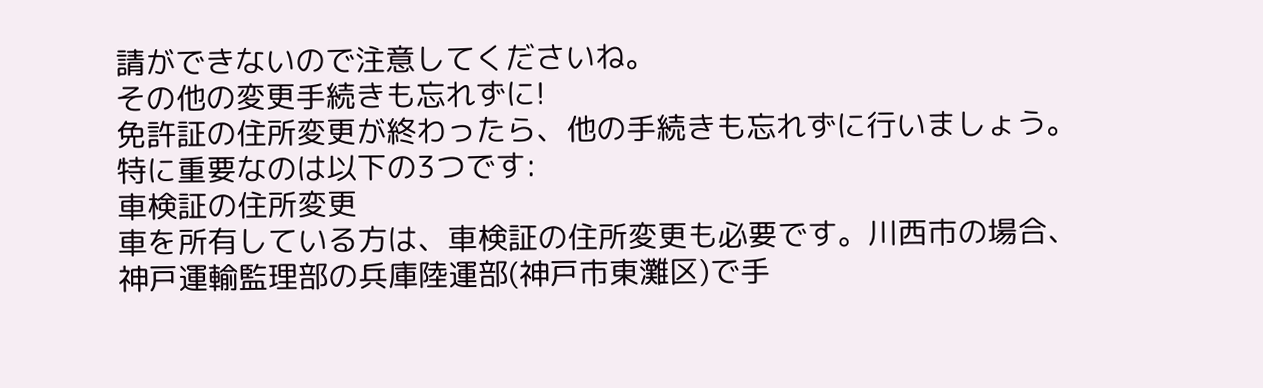請ができないので注意してくださいね。
その他の変更手続きも忘れずに!
免許証の住所変更が終わったら、他の手続きも忘れずに行いましょう。特に重要なのは以下の3つです:
車検証の住所変更
車を所有している方は、車検証の住所変更も必要です。川西市の場合、神戸運輸監理部の兵庫陸運部(神戸市東灘区)で手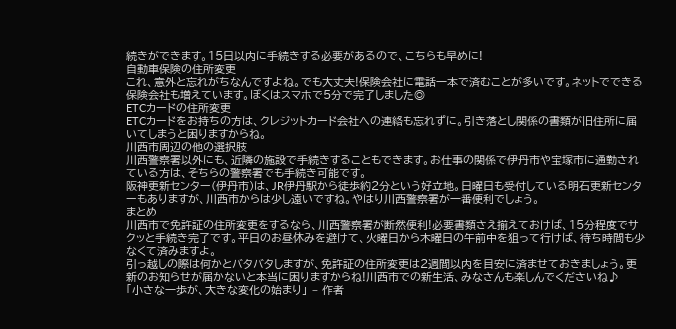続きができます。15日以内に手続きする必要があるので、こちらも早めに!
自動車保険の住所変更
これ、意外と忘れがちなんですよね。でも大丈夫!保険会社に電話一本で済むことが多いです。ネットでできる保険会社も増えています。ぼくはスマホで5分で完了しました◎
ETCカードの住所変更
ETCカードをお持ちの方は、クレジットカード会社への連絡も忘れずに。引き落とし関係の書類が旧住所に届いてしまうと困りますからね。
川西市周辺の他の選択肢
川西警察署以外にも、近隣の施設で手続きすることもできます。お仕事の関係で伊丹市や宝塚市に通勤されている方は、そちらの警察署でも手続き可能です。
阪神更新センター(伊丹市)は、JR伊丹駅から徒歩約2分という好立地。日曜日も受付している明石更新センターもありますが、川西市からは少し遠いですね。やはり川西警察署が一番便利でしょう。
まとめ
川西市で免許証の住所変更をするなら、川西警察署が断然便利!必要書類さえ揃えておけば、15分程度でサクッと手続き完了です。平日のお昼休みを避けて、火曜日から木曜日の午前中を狙って行けば、待ち時間も少なくて済みますよ。
引っ越しの際は何かとバタバタしますが、免許証の住所変更は2週間以内を目安に済ませておきましょう。更新のお知らせが届かないと本当に困りますからね!川西市での新生活、みなさんも楽しんでくださいね♪
「小さな一歩が、大きな変化の始まり」 – 作者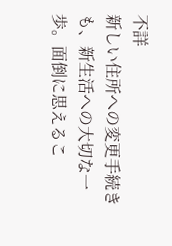不詳
新しい住所への変更手続きも、新生活への大切な一歩。面倒に思えるこ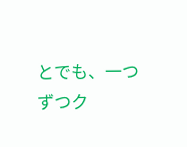とでも、一つずつク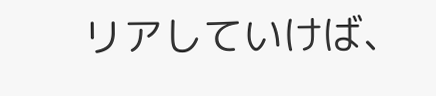リアしていけば、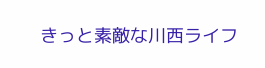きっと素敵な川西ライフ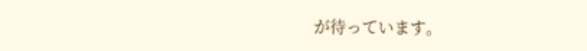が待っています。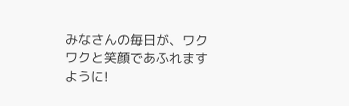みなさんの毎日が、ワクワクと笑顔であふれますように!